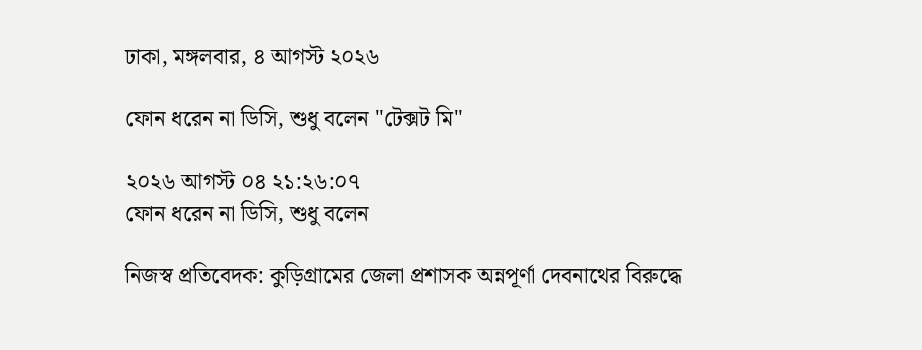ঢাকা, মঙ্গলবার, ৪ আগস্ট ২০২৬

ফোন ধরেন না ডিসি, শুধু বলেন "টেক্সট মি"

২০২৬ আগস্ট ০৪ ২১:২৬:০৭
ফোন ধরেন না ডিসি, শুধু বলেন

নিজস্ব প্রতিবেদক: কুড়িগ্রামের জেলা প্রশাসক অন্নপূর্ণা দেবনাথের বিরুদ্ধে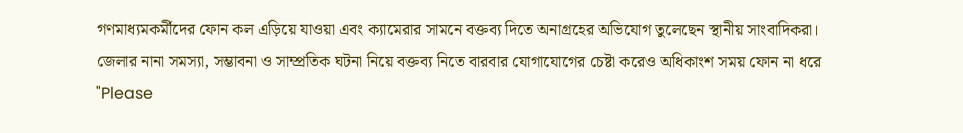গণমাধ্যমকর্মীদের ফোন কল এড়িয়ে যাওয়া এবং ক্যামেরার সামনে বক্তব্য দিতে অনাগ্রহের অভিযোগ তুলেছেন স্থানীয় সাংবাদিকরা। জেলার নানা সমস্যা, সম্ভাবনা ও সাম্প্রতিক ঘটনা নিয়ে বক্তব্য নিতে বারবার যোগাযোগের চেষ্টা করেও অধিকাংশ সময় ফোন না ধরে "Please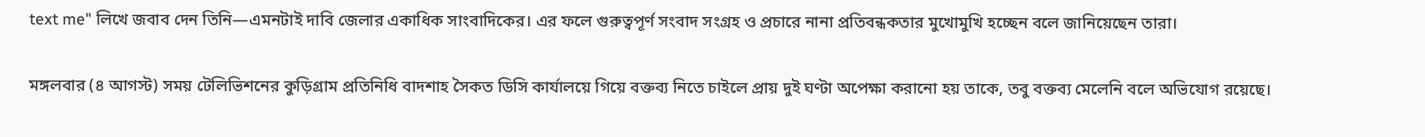text me" লিখে জবাব দেন তিনি—এমনটাই দাবি জেলার একাধিক সাংবাদিকের। এর ফলে গুরুত্বপূর্ণ সংবাদ সংগ্রহ ও প্রচারে নানা প্রতিবন্ধকতার মুখোমুখি হচ্ছেন বলে জানিয়েছেন তারা।

মঙ্গলবার (৪ আগস্ট) সময় টেলিভিশনের কুড়িগ্রাম প্রতিনিধি বাদশাহ সৈকত ডিসি কার্যালয়ে গিয়ে বক্তব্য নিতে চাইলে প্রায় দুই ঘণ্টা অপেক্ষা করানো হয় তাকে, তবু বক্তব্য মেলেনি বলে অভিযোগ রয়েছে।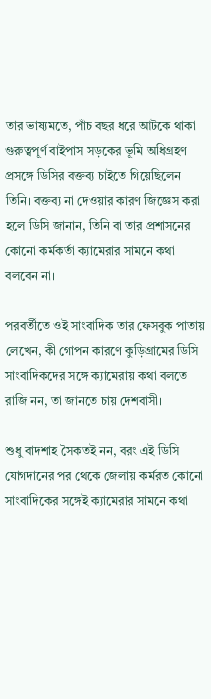তার ভাষ্যমতে, পাঁচ বছর ধরে আটকে থাকা গুরুত্বপূর্ণ বাইপাস সড়কের ভূমি অধিগ্রহণ প্রসঙ্গে ডিসির বক্তব্য চাইতে গিয়েছিলেন তিনি। বক্তব্য না দেওয়ার কারণ জিজ্ঞেস করা হলে ডিসি জানান, তিনি বা তার প্রশাসনের কোনো কর্মকর্তা ক্যামেরার সামনে কথা বলবেন না।

পরবর্তীতে ওই সাংবাদিক তার ফেসবুক পাতায় লেখেন, কী গোপন কারণে কুড়িগ্রামের ডিসি সাংবাদিকদের সঙ্গে ক্যামেরায় কথা বলতে রাজি নন, তা জানতে চায় দেশবাসী।

শুধু বাদশাহ সৈকতই নন, বরং এই ডিসি যোগদানের পর থেকে জেলায় কর্মরত কোনো সাংবাদিকের সঙ্গেই ক্যামেরার সামনে কথা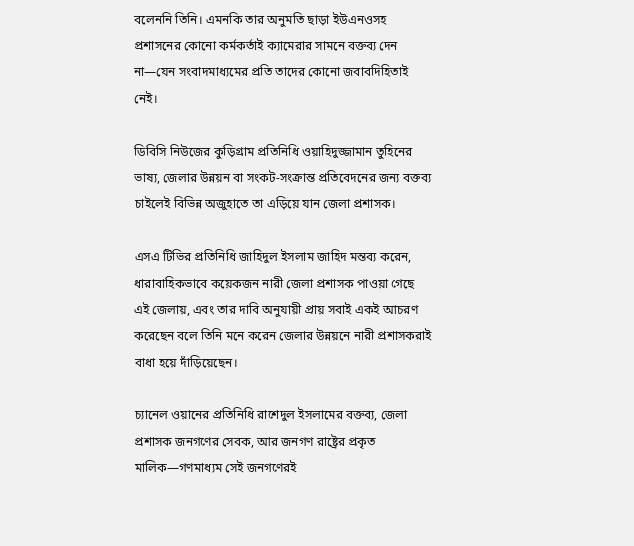বলেননি তিনি। এমনকি তার অনুমতি ছাড়া ইউএনওসহ প্রশাসনের কোনো কর্মকর্তাই ক্যামেরার সামনে বক্তব্য দেন না—যেন সংবাদমাধ্যমের প্রতি তাদের কোনো জবাবদিহিতাই নেই।

ডিবিসি নিউজের কুড়িগ্রাম প্রতিনিধি ওয়াহিদুজ্জামান তুহিনের ভাষ্য, জেলার উন্নয়ন বা সংকট-সংক্রান্ত প্রতিবেদনের জন্য বক্তব্য চাইলেই বিভিন্ন অজুহাতে তা এড়িয়ে যান জেলা প্রশাসক।

এসএ টিভির প্রতিনিধি জাহিদুল ইসলাম জাহিদ মন্তব্য করেন, ধারাবাহিকভাবে কয়েকজন নারী জেলা প্রশাসক পাওয়া গেছে এই জেলায়, এবং তার দাবি অনুযায়ী প্রায় সবাই একই আচরণ করেছেন বলে তিনি মনে করেন জেলার উন্নয়নে নারী প্রশাসকরাই বাধা হয়ে দাঁড়িয়েছেন।

চ্যানেল ওয়ানের প্রতিনিধি রাশেদুল ইসলামের বক্তব্য, জেলা প্রশাসক জনগণের সেবক, আর জনগণ রাষ্ট্রের প্রকৃত মালিক—গণমাধ্যম সেই জনগণেরই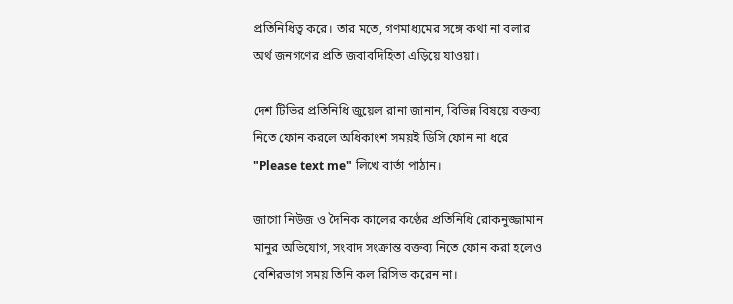প্রতিনিধিত্ব করে। তার মতে, গণমাধ্যমের সঙ্গে কথা না বলার অর্থ জনগণের প্রতি জবাবদিহিতা এড়িয়ে যাওয়া।

দেশ টিভির প্রতিনিধি জুয়েল রানা জানান, বিভিন্ন বিষয়ে বক্তব্য নিতে ফোন করলে অধিকাংশ সময়ই ডিসি ফোন না ধরে "Please text me" লিখে বার্তা পাঠান।

জাগো নিউজ ও দৈনিক কালের কণ্ঠের প্রতিনিধি রোকনুজ্জামান মানুর অভিযোগ, সংবাদ সংক্রান্ত বক্তব্য নিতে ফোন করা হলেও বেশিরভাগ সময় তিনি কল রিসিভ করেন না।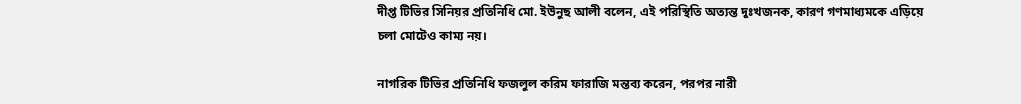দীপ্ত টিভির সিনিয়র প্রতিনিধি মো. ইউনুছ আলী বলেন, এই পরিস্থিতি অত্যন্ত দুঃখজনক, কারণ গণমাধ্যমকে এড়িয়ে চলা মোটেও কাম্য নয়।

নাগরিক টিভির প্রতিনিধি ফজলুল করিম ফারাজি মন্তব্য করেন, পরপর নারী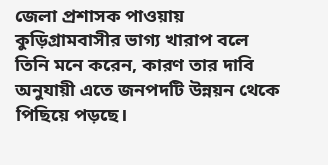জেলা প্রশাসক পাওয়ায় কুড়িগ্রামবাসীর ভাগ্য খারাপ বলে তিনি মনে করেন, কারণ তার দাবি অনুযায়ী এতে জনপদটি উন্নয়ন থেকে পিছিয়ে পড়ছে।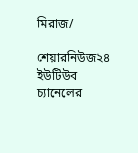মিরাজ/

শেয়ারনিউজ২৪ ইউটিউব চ্যানেলের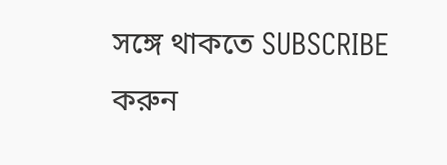সঙ্গে থাকতে SUBSCRIBE করুন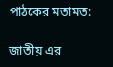পাঠকের মতামত:

জাতীয় এর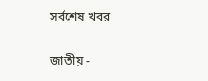সর্বশেষ খবর

জাতীয় -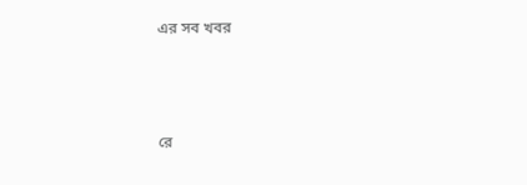এর সব খবর



রে